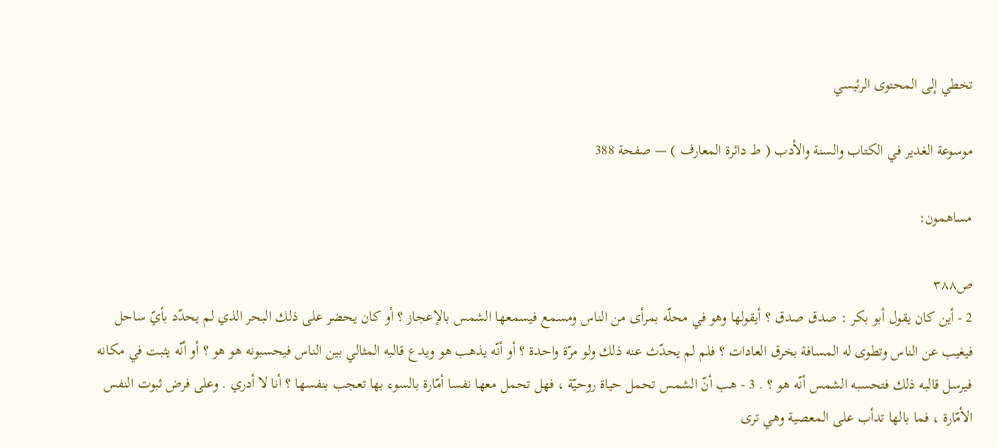تخطي إلى المحتوى الرئيسي

موسوعة الغدير في الكتاب والسنة والأدب ( ط دائرة المعارف ) — صفحة 388

مساهمون:

ص٣٨٨
2 - أين كان يقول أبو بكر : صدق صدق ؟ أيقولها وهو في محلّه بمرأى من الناس ومسمع فيسمعها الشمس بالإعجاز ؟ أو كان يحضر على ذلك البحر الذي لم يحدّد بأيّ ساحل فيغيب عن الناس وتطوى له المسافة بخرق العادات ؟ فلم لم يحدّث عنه ذلك ولو مرّة واحدة ؟ أو أنّه يذهب هو ويدع قالبه المثالي بين الناس فيحسبونه هو هو ؟ أو أنّه يثبت في مكانه فيرسل قالبه ذلك فتحسبه الشمس أنّه هو ؟ . 3 - هب أنّ الشمس تحمل حياة روحيّة ، فهل تحمل معها نفسا أمّارة بالسوء بها تعجب بنفسها ؟ أنا لا أدري . وعلى فرض ثبوت النفس الأمّارة ، فما بالها تدأب على المعصية وهي ترى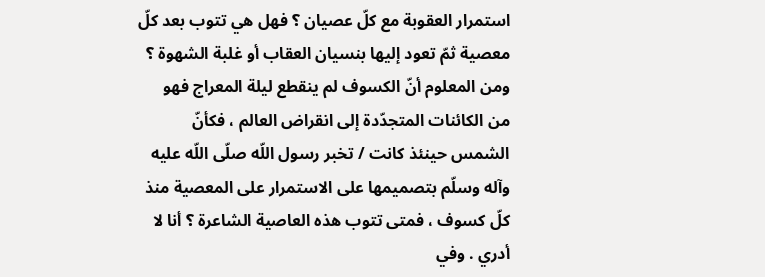استمرار العقوبة مع كلّ عصيان ؟ فهل هي تتوب بعد كلّ معصية ثمّ تعود إليها بنسيان العقاب أو غلبة الشهوة ؟ ومن المعلوم أنّ الكسوف لم ينقطع ليلة المعراج فهو من الكائنات المتجدّدة إلى انقراض العالم ، فكأنّ الشمس حينئذ كانت / تخبر رسول اللّه صلّى اللّه عليه وآله وسلّم بتصميمها على الاستمرار على المعصية منذ كلّ كسوف ، فمتى تتوب هذه العاصية الشاعرة ؟ أنا لا أدري . وفي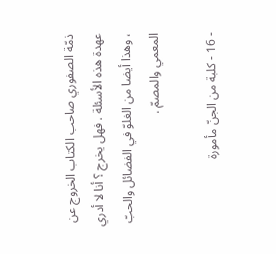ذمّة الصفوري صاحب الكتاب الخروج عن عهدة هذه الأسئلة . فهل يخرج ؟ أنا لا أدري ، وهذا أيضا من الغلوّ في الفضائل والحبّ المعمي والمصمّ .

- 16 - كلبة من الجنّ مأمورة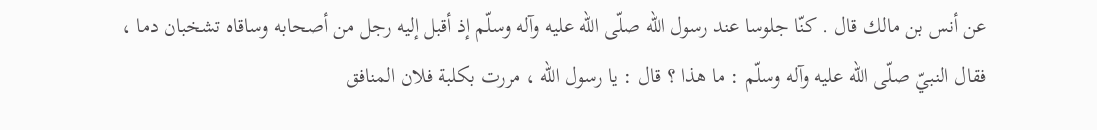عن أنس بن مالك قال . كنّا جلوسا عند رسول اللّه صلّى اللّه عليه وآله وسلّم إذ أقبل إليه رجل من أصحابه وساقاه تشخبان دما ، فقال النبيّ صلّى اللّه عليه وآله وسلّم : ما هذا ؟ قال : يا رسول اللّه ، مررت بكلبة فلان المنافق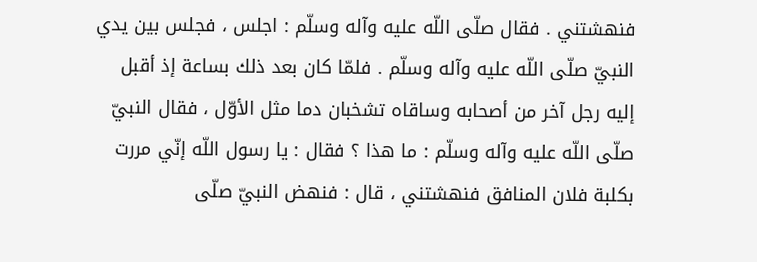فنهشتني . فقال صلّى اللّه عليه وآله وسلّم : اجلس ، فجلس بين يدي النبيّ صلّى اللّه عليه وآله وسلّم . فلمّا كان بعد ذلك بساعة إذ أقبل إليه رجل آخر من أصحابه وساقاه تشخبان دما مثل الأوّل ، فقال النبيّ صلّى اللّه عليه وآله وسلّم : ما هذا ؟ فقال : يا رسول اللّه إنّي مررت بكلبة فلان المنافق فنهشتني ، قال : فنهض النبيّ صلّى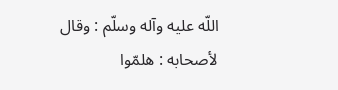اللّه عليه وآله وسلّم : وقال لأصحابه : هلمّوا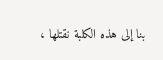بنا إلى هذه الكلبة نقتلها ،